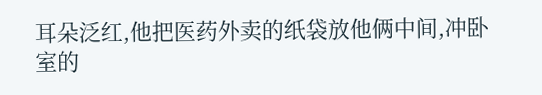耳朵泛红,他把医药外卖的纸袋放他俩中间,冲卧室的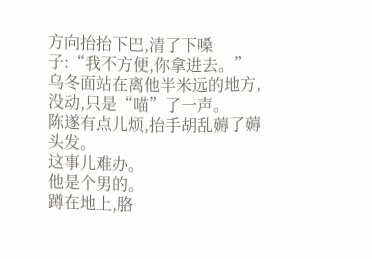方向抬抬下巴,清了下嗓子:“我不方便,你拿进去。”
乌冬面站在离他半米远的地方,没动,只是“喵”了一声。
陈遂有点儿烦,抬手胡乱薅了薅头发。
这事儿难办。
他是个男的。
蹲在地上,胳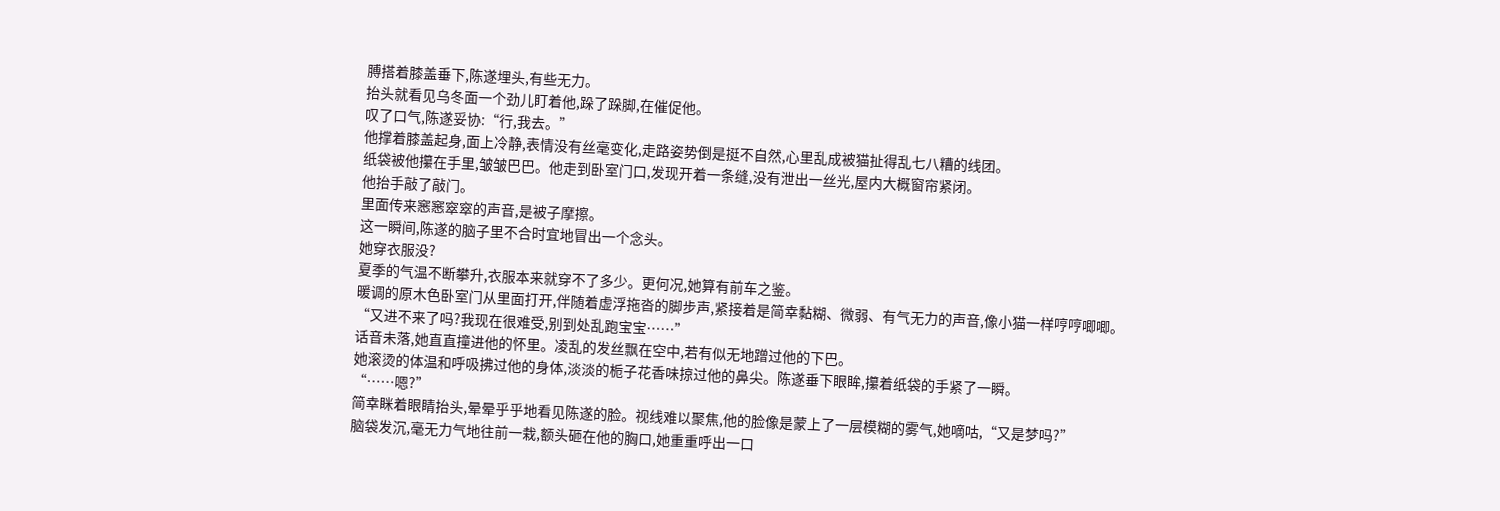膊搭着膝盖垂下,陈遂埋头,有些无力。
抬头就看见乌冬面一个劲儿盯着他,跺了跺脚,在催促他。
叹了口气,陈遂妥协:“行,我去。”
他撑着膝盖起身,面上冷静,表情没有丝毫变化,走路姿势倒是挺不自然,心里乱成被猫扯得乱七八糟的线团。
纸袋被他攥在手里,皱皱巴巴。他走到卧室门口,发现开着一条缝,没有泄出一丝光,屋内大概窗帘紧闭。
他抬手敲了敲门。
里面传来窸窸窣窣的声音,是被子摩擦。
这一瞬间,陈遂的脑子里不合时宜地冒出一个念头。
她穿衣服没?
夏季的气温不断攀升,衣服本来就穿不了多少。更何况,她算有前车之鉴。
暖调的原木色卧室门从里面打开,伴随着虚浮拖沓的脚步声,紧接着是简幸黏糊、微弱、有气无力的声音,像小猫一样哼哼唧唧。
“又进不来了吗?我现在很难受,别到处乱跑宝宝……”
话音未落,她直直撞进他的怀里。凌乱的发丝飘在空中,若有似无地蹭过他的下巴。
她滚烫的体温和呼吸拂过他的身体,淡淡的栀子花香味掠过他的鼻尖。陈遂垂下眼眸,攥着纸袋的手紧了一瞬。
“……嗯?”
简幸眯着眼睛抬头,晕晕乎乎地看见陈遂的脸。视线难以聚焦,他的脸像是蒙上了一层模糊的雾气,她嘀咕,“又是梦吗?”
脑袋发沉,毫无力气地往前一栽,额头砸在他的胸口,她重重呼出一口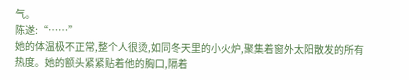气。
陈遂:“……”
她的体温极不正常,整个人很烫,如同冬天里的小火炉,聚集着窗外太阳散发的所有热度。她的额头紧紧贴着他的胸口,隔着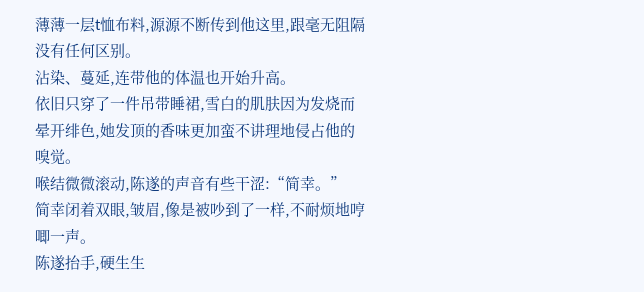薄薄一层t恤布料,源源不断传到他这里,跟毫无阻隔没有任何区别。
沾染、蔓延,连带他的体温也开始升高。
依旧只穿了一件吊带睡裙,雪白的肌肤因为发烧而晕开绯色,她发顶的香味更加蛮不讲理地侵占他的嗅觉。
喉结微微滚动,陈遂的声音有些干涩:“简幸。”
简幸闭着双眼,皱眉,像是被吵到了一样,不耐烦地哼唧一声。
陈遂抬手,硬生生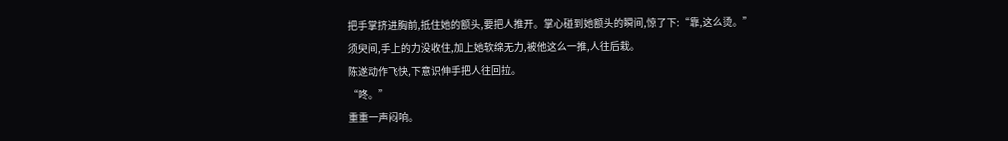把手掌挤进胸前,抵住她的额头,要把人推开。掌心碰到她额头的瞬间,惊了下:“靠,这么烫。”
须臾间,手上的力没收住,加上她软绵无力,被他这么一推,人往后栽。
陈遂动作飞快,下意识伸手把人往回拉。
“咚。”
重重一声闷响。